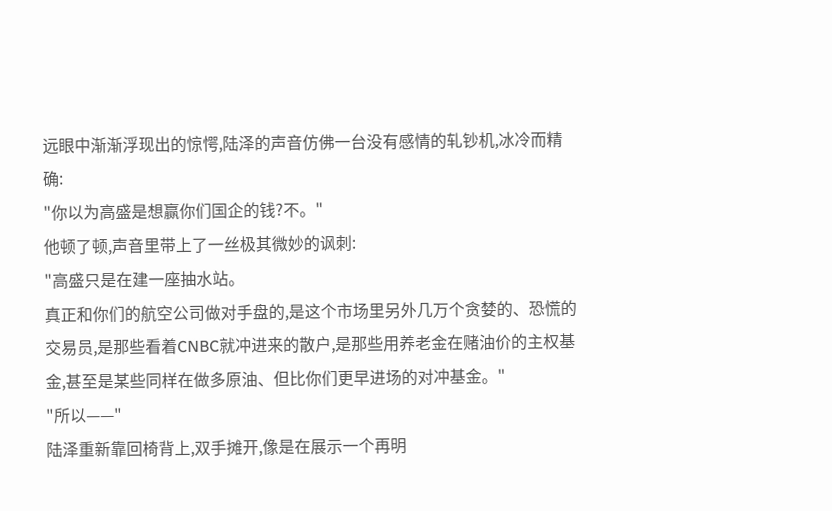远眼中渐渐浮现出的惊愕,陆泽的声音仿佛一台没有感情的轧钞机,冰冷而精确:
"你以为高盛是想赢你们国企的钱?不。"
他顿了顿,声音里带上了一丝极其微妙的讽刺:
"高盛只是在建一座抽水站。
真正和你们的航空公司做对手盘的,是这个市场里另外几万个贪婪的、恐慌的交易员,是那些看着CNBC就冲进来的散户,是那些用养老金在赌油价的主权基金,甚至是某些同样在做多原油、但比你们更早进场的对冲基金。"
"所以——"
陆泽重新靠回椅背上,双手摊开,像是在展示一个再明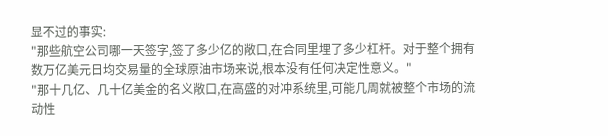显不过的事实:
"那些航空公司哪一天签字,签了多少亿的敞口,在合同里埋了多少杠杆。对于整个拥有数万亿美元日均交易量的全球原油市场来说,根本没有任何决定性意义。"
"那十几亿、几十亿美金的名义敞口,在高盛的对冲系统里,可能几周就被整个市场的流动性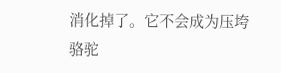消化掉了。它不会成为压垮骆驼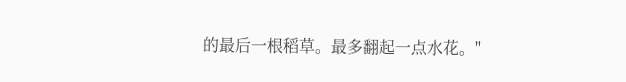的最后一根稻草。最多翻起一点水花。"